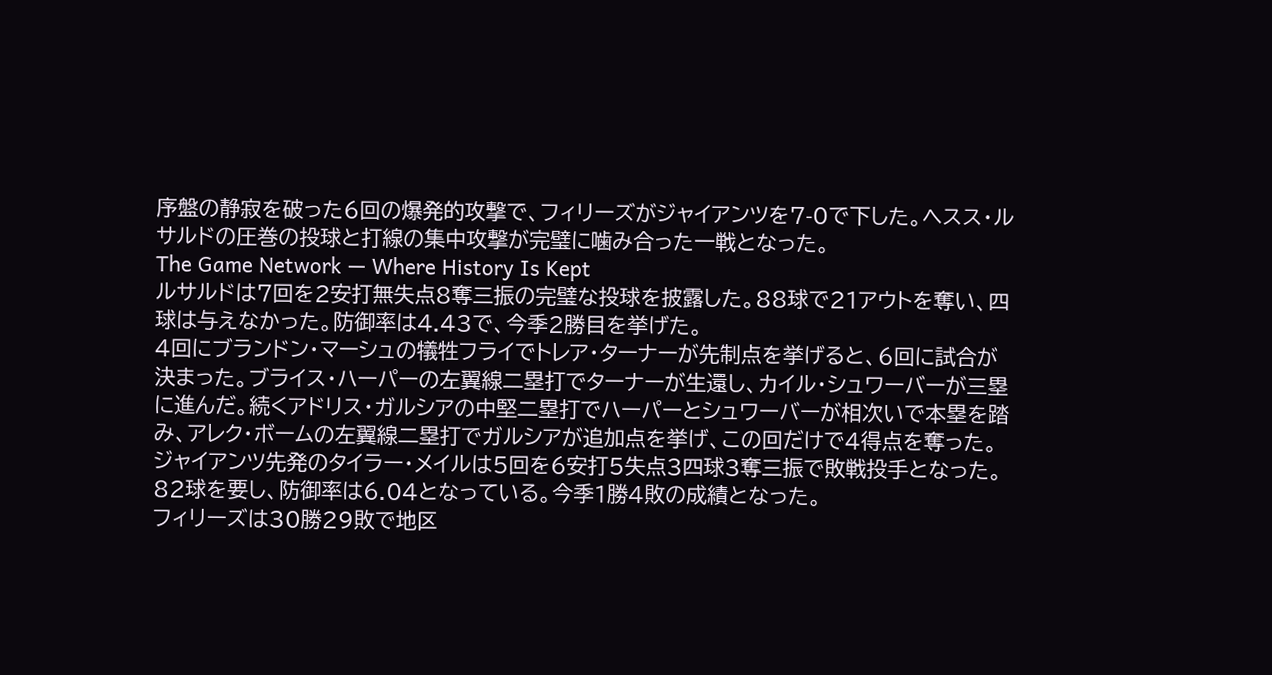序盤の静寂を破った6回の爆発的攻撃で、フィリーズがジャイアンツを7-0で下した。ヘスス・ルサルドの圧巻の投球と打線の集中攻撃が完璧に噛み合った一戦となった。
The Game Network — Where History Is Kept
ルサルドは7回を2安打無失点8奪三振の完璧な投球を披露した。88球で21アウトを奪い、四球は与えなかった。防御率は4.43で、今季2勝目を挙げた。
4回にブランドン・マーシュの犠牲フライでトレア・ターナーが先制点を挙げると、6回に試合が決まった。ブライス・ハーパーの左翼線二塁打でターナーが生還し、カイル・シュワーバーが三塁に進んだ。続くアドリス・ガルシアの中堅二塁打でハーパーとシュワーバーが相次いで本塁を踏み、アレク・ボームの左翼線二塁打でガルシアが追加点を挙げ、この回だけで4得点を奪った。
ジャイアンツ先発のタイラー・メイルは5回を6安打5失点3四球3奪三振で敗戦投手となった。82球を要し、防御率は6.04となっている。今季1勝4敗の成績となった。
フィリーズは30勝29敗で地区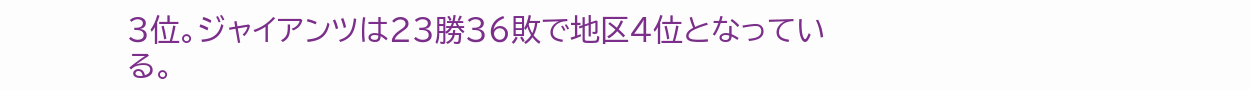3位。ジャイアンツは23勝36敗で地区4位となっている。